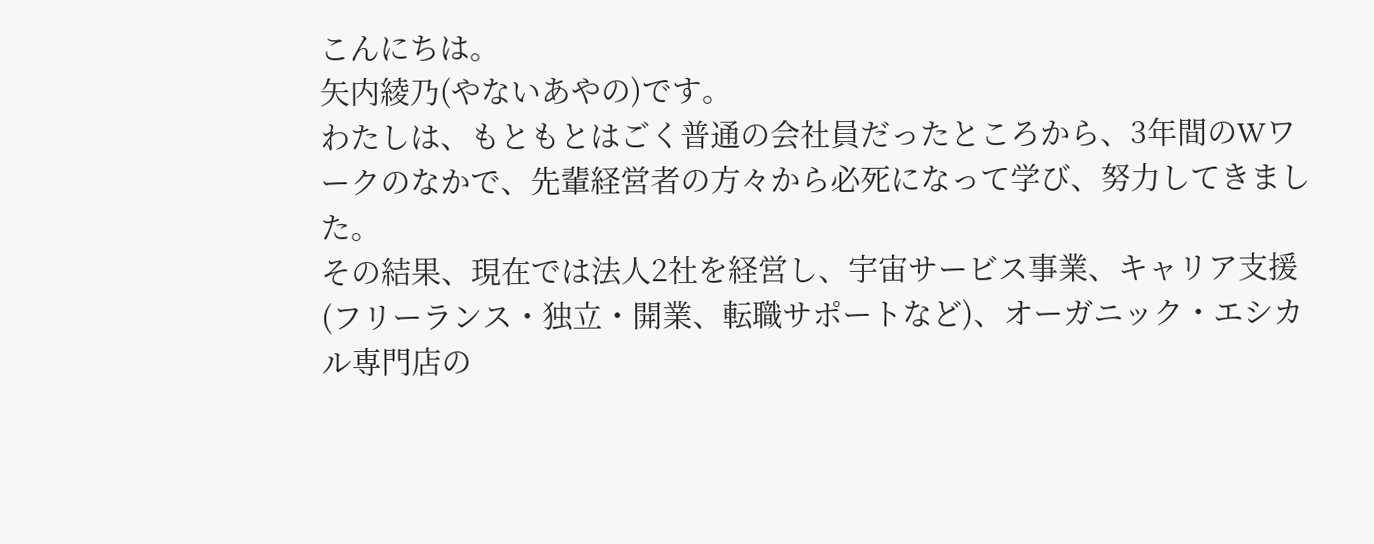こんにちは。
矢内綾乃(やないあやの)です。
わたしは、もともとはごく普通の会社員だったところから、3年間のWワークのなかで、先輩経営者の方々から必死になって学び、努力してきました。
その結果、現在では法人2社を経営し、宇宙サービス事業、キャリア支援(フリーランス・独立・開業、転職サポートなど)、オーガニック・エシカル専門店の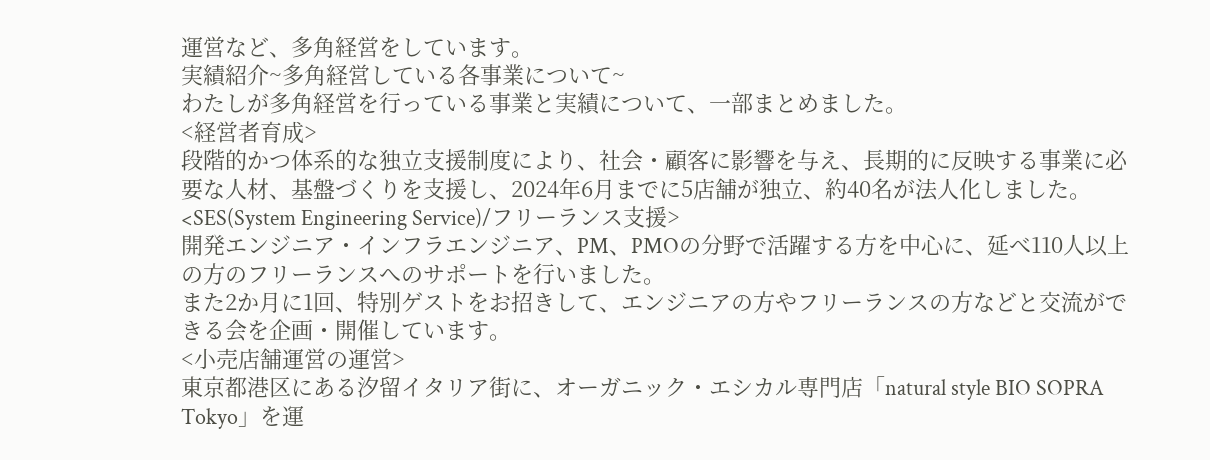運営など、多角経営をしています。
実績紹介~多角経営している各事業について~
わたしが多角経営を行っている事業と実績について、一部まとめました。
<経営者育成>
段階的かつ体系的な独立支援制度により、社会・顧客に影響を与え、長期的に反映する事業に必要な人材、基盤づくりを支援し、2024年6月までに5店舗が独立、約40名が法人化しました。
<SES(System Engineering Service)/フリーランス支援>
開発エンジニア・インフラエンジニア、PM、PMOの分野で活躍する方を中心に、延べ110人以上の方のフリーランスへのサポートを行いました。
また2か月に1回、特別ゲストをお招きして、エンジニアの方やフリーランスの方などと交流ができる会を企画・開催しています。
<小売店舗運営の運営>
東京都港区にある汐留イタリア街に、オーガニック・エシカル専門店「natural style BIO SOPRA Tokyo」を運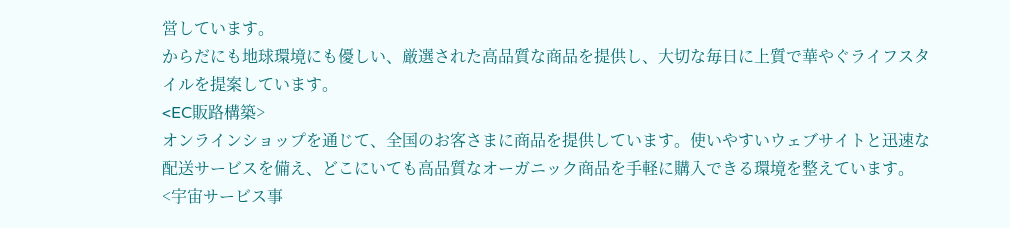営しています。
からだにも地球環境にも優しい、厳選された高品質な商品を提供し、大切な毎日に上質で華やぐライフスタイルを提案しています。
<EC販路構築>
オンラインショップを通じて、全国のお客さまに商品を提供しています。使いやすいウェブサイトと迅速な配送サービスを備え、どこにいても高品質なオーガニック商品を手軽に購入できる環境を整えています。
<宇宙サービス事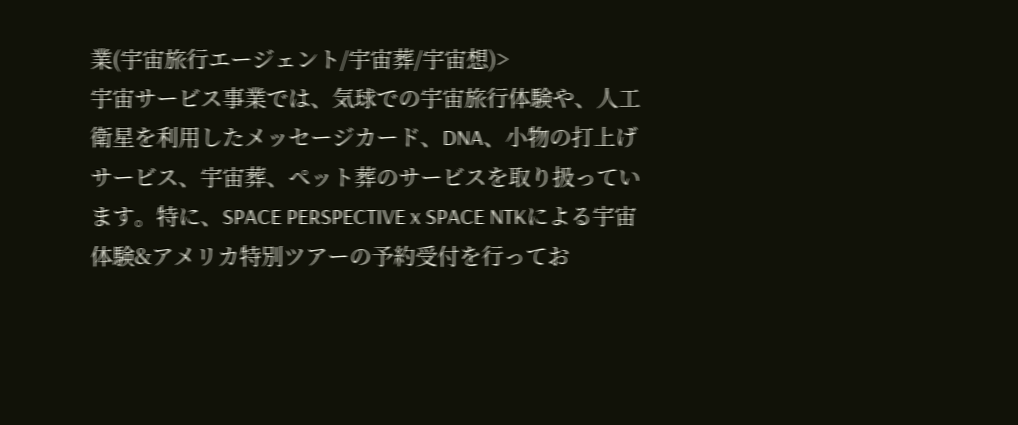業(宇宙旅行エージェント/宇宙葬/宇宙想)>
宇宙サービス事業では、気球での宇宙旅行体験や、人工衛星を利用したメッセージカード、DNA、小物の打上げサービス、宇宙葬、ペット葬のサービスを取り扱っています。特に、SPACE PERSPECTIVE x SPACE NTKによる宇宙体験&アメリカ特別ツアーの予約受付を行ってお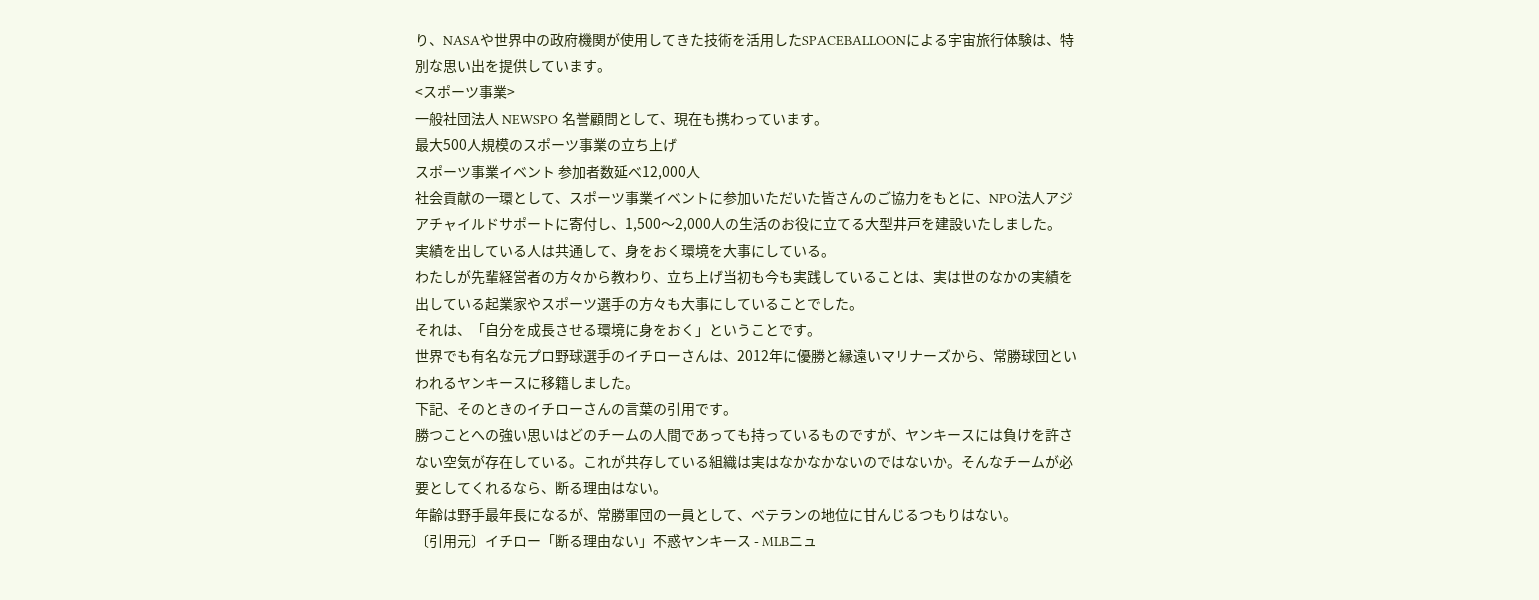り、NASAや世界中の政府機関が使用してきた技術を活用したSPACEBALLOONによる宇宙旅行体験は、特別な思い出を提供しています。
<スポーツ事業>
一般社団法人 NEWSPO 名誉顧問として、現在も携わっています。
最大500人規模のスポーツ事業の立ち上げ
スポーツ事業イベント 参加者数延べ12,000人
社会貢献の一環として、スポーツ事業イベントに参加いただいた皆さんのご協力をもとに、NPO法人アジアチャイルドサポートに寄付し、1,500〜2,000人の生活のお役に立てる大型井戸を建設いたしました。
実績を出している人は共通して、身をおく環境を大事にしている。
わたしが先輩経営者の方々から教わり、立ち上げ当初も今も実践していることは、実は世のなかの実績を出している起業家やスポーツ選手の方々も大事にしていることでした。
それは、「自分を成長させる環境に身をおく」ということです。
世界でも有名な元プロ野球選手のイチローさんは、2012年に優勝と縁遠いマリナーズから、常勝球団といわれるヤンキースに移籍しました。
下記、そのときのイチローさんの言葉の引用です。
勝つことへの強い思いはどのチームの人間であっても持っているものですが、ヤンキースには負けを許さない空気が存在している。これが共存している組織は実はなかなかないのではないか。そんなチームが必要としてくれるなら、断る理由はない。
年齢は野手最年長になるが、常勝軍団の一員として、ベテランの地位に甘んじるつもりはない。
〔引用元〕イチロー「断る理由ない」不惑ヤンキース - MLBニュ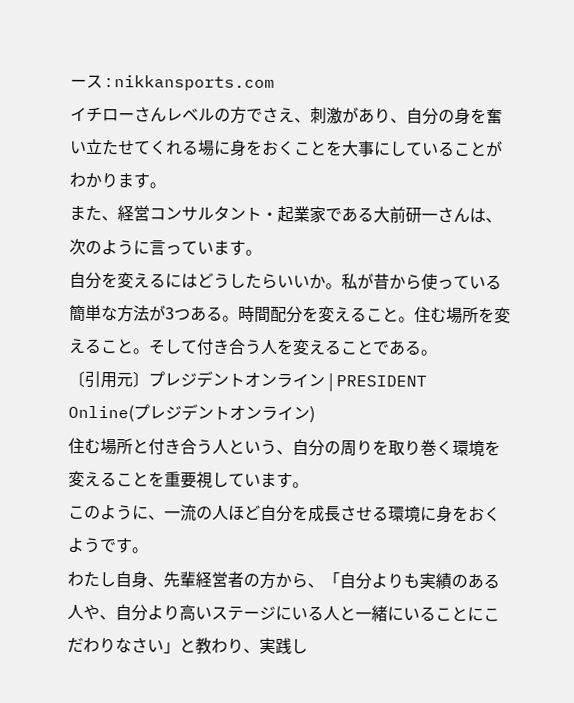ース : nikkansports.com
イチローさんレベルの方でさえ、刺激があり、自分の身を奮い立たせてくれる場に身をおくことを大事にしていることがわかります。
また、経営コンサルタント・起業家である大前研一さんは、次のように言っています。
自分を変えるにはどうしたらいいか。私が昔から使っている簡単な方法が3つある。時間配分を変えること。住む場所を変えること。そして付き合う人を変えることである。
〔引用元〕プレジデントオンライン | PRESIDENT Online(プレジデントオンライン)
住む場所と付き合う人という、自分の周りを取り巻く環境を変えることを重要視しています。
このように、一流の人ほど自分を成長させる環境に身をおくようです。
わたし自身、先輩経営者の方から、「自分よりも実績のある人や、自分より高いステージにいる人と一緒にいることにこだわりなさい」と教わり、実践し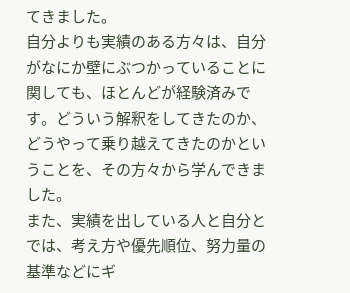てきました。
自分よりも実績のある方々は、自分がなにか壁にぶつかっていることに関しても、ほとんどが経験済みです。どういう解釈をしてきたのか、どうやって乗り越えてきたのかということを、その方々から学んできました。
また、実績を出している人と自分とでは、考え方や優先順位、努力量の基準などにギ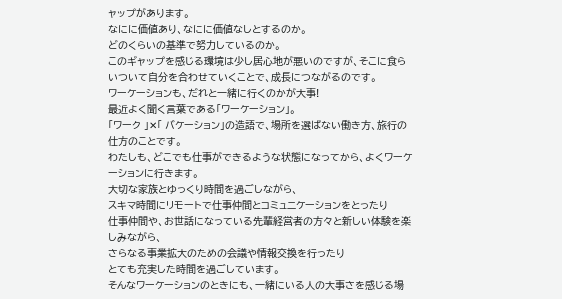ャップがあります。
なにに価値あり、なにに価値なしとするのか。
どのくらいの基準で努力しているのか。
このギャップを感じる環境は少し居心地が悪いのですが、そこに食らいついて自分を合わせていくことで、成長につながるのです。
ワーケーションも、だれと一緒に行くのかが大事!
最近よく聞く言葉である「ワーケーション」。
「ワーク 」✕「 バケーション」の造語で、場所を選ばない働き方、旅行の仕方のことです。
わたしも、どこでも仕事ができるような状態になってから、よくワーケーションに行きます。
大切な家族とゆっくり時間を過ごしながら、
スキマ時間にリモートで仕事仲間とコミュニケーションをとったり
仕事仲間や、お世話になっている先輩経営者の方々と新しい体験を楽しみながら、
さらなる事業拡大のための会議や情報交換を行ったり
とても充実した時間を過ごしています。
そんなワーケーションのときにも、一緒にいる人の大事さを感じる場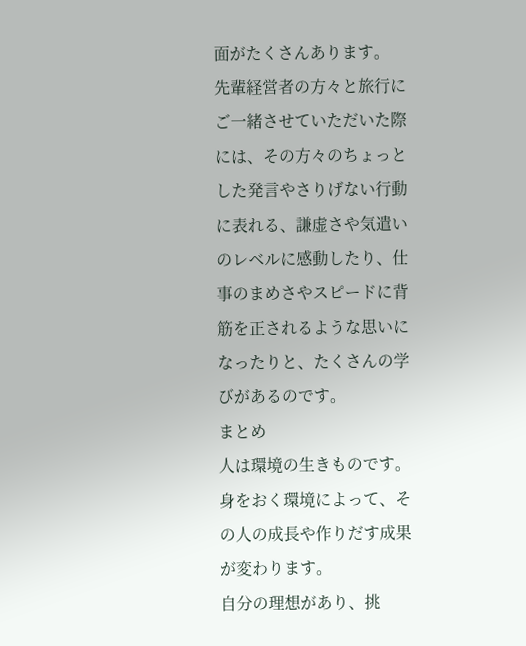面がたくさんあります。
先輩経営者の方々と旅行にご一緒させていただいた際には、その方々のちょっとした発言やさりげない行動に表れる、謙虚さや気遣いのレベルに感動したり、仕事のまめさやスピードに背筋を正されるような思いになったりと、たくさんの学びがあるのです。
まとめ
人は環境の生きものです。
身をおく環境によって、その人の成長や作りだす成果が変わります。
自分の理想があり、挑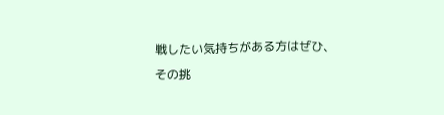戦したい気持ちがある方はぜひ、
その挑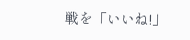戦を「いいね!」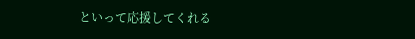といって応援してくれる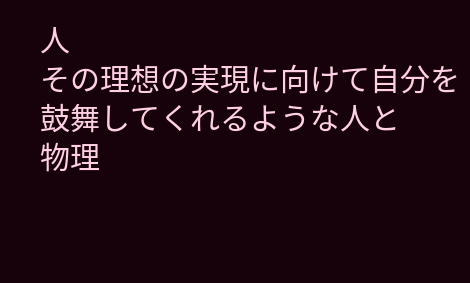人
その理想の実現に向けて自分を鼓舞してくれるような人と
物理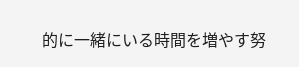的に一緒にいる時間を増やす努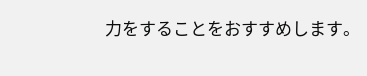力をすることをおすすめします。